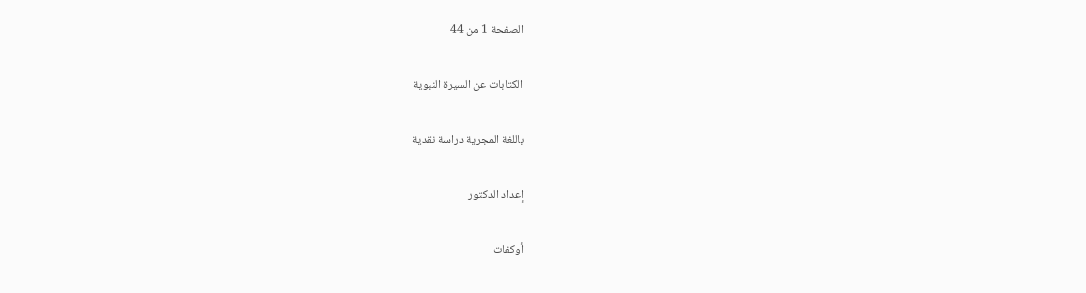الصفحة 1 من 44

الكتابات عن السيرة النبوية

باللغة المجرية دراسة نقدية

إعداد الدكتور

أوكفات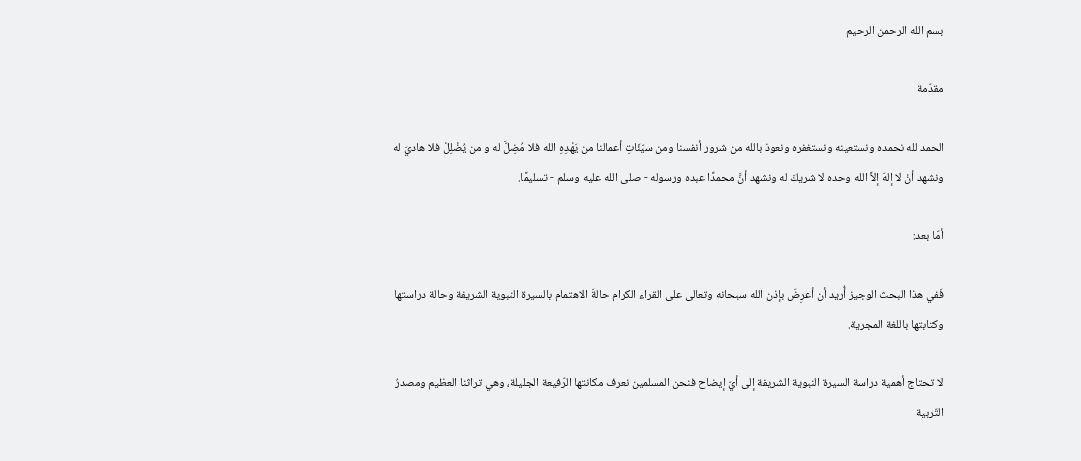بسم الله الرحمن الرحيم

مقدّمة

الحمد لله نحمده ونستعينه ونستغفره ونعوذ بالله من شرور أنفسنا ومن سيّئَاتِ أعمالنا من يَهْدِهِ الله فلا مُضِلَّ له و من يُضْلِلْ فلا هاديَ له ونشهد أنْ لا إلهَ إلاَّ الله وحده لا شريكَ له ونشهد أنَّ محمدًا عبده ورسوله - صلى الله عليه وسلم - تسليمًا.

أمّا بعد:

فَفي هذا البحث الوجيز أُريد أن أعرِضَ بإذن الله سبحانه وتعالى على القراء الكرام حالةَ الاهتمام بالسيرة النبوية الشريفة وحالة دراستها وكتابتها باللغة المجرية.

لا تحتاج أهمية دراسة السيرة النبوية الشريفة إلى أيّ إيضاح فنحن المسلمين نعرف مكانتها الرّفيعة الجليلة، وهي تراثنا العظيم ومصدرُ التّربية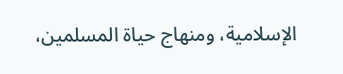الإسلامية، ومنهاج حياة المسلمين،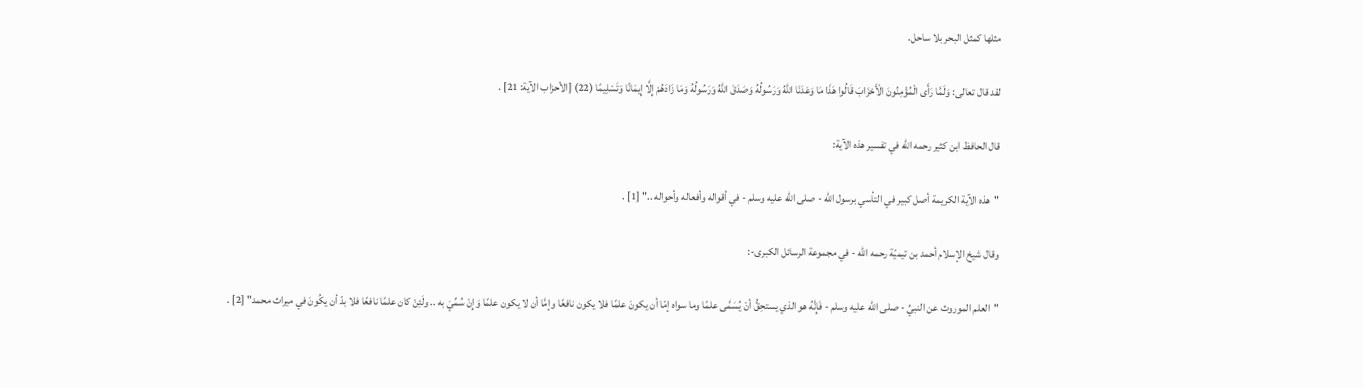مثلها كمثل البحر بلا ساحل.

لقد قال تعالى: وَلَمَّا رَأَى الْمُؤْمِنُونَ الْأَحْزَابَ قَالُوا هَذَا مَا وَعَدَنَا اللَّهُ وَرَسُولُهُ وَصَدَقَ اللَّهُ وَرَسُولُهُ وَمَا زَادَهُمْ إِلَّا إِيمَانًا وَتَسْلِيمًا (22) [الأحزاب الآية: 21] .

قال الحافظ ابن كثير رحمه الله في تفسير هذه الآية:

"هذه الآية الكريمة أصل كبير في التأسي برسول الله - صلى الله عليه وسلم - في أقواله وأفعاله وأحواله .." [1] .

وقال شيخ الإسلام أحمد بن تيميّة رحمه الله - في مجموعة الرسائل الكبرى-:

"العلم الموروث عن النبيِّ - صلى الله عليه وسلم - فَإِنَّهُ هو الذي يستحِقُّ أنْ يُسَمَّى علمًا وما سواه إمّا أن يكونَ علمًا فلا يكون نافعًا وإمَّا أن لا يكون علمًا وَإِنْ سُمِّيَ به .. ولَئِنْ كان علمًا نافعًا فلا بدّ أن يكُونَ في ميراث محمد" [2] .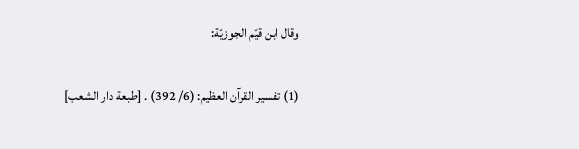وقال ابن قيّم الجوزيّة:

(1) تفسير القرآن العظيم: (6/ 392) . [طبعة دار الشعب]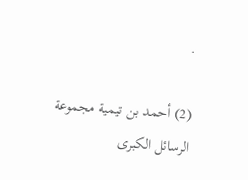.

(2) أحمد بن تيمية مجموعة الرسائل الكبرى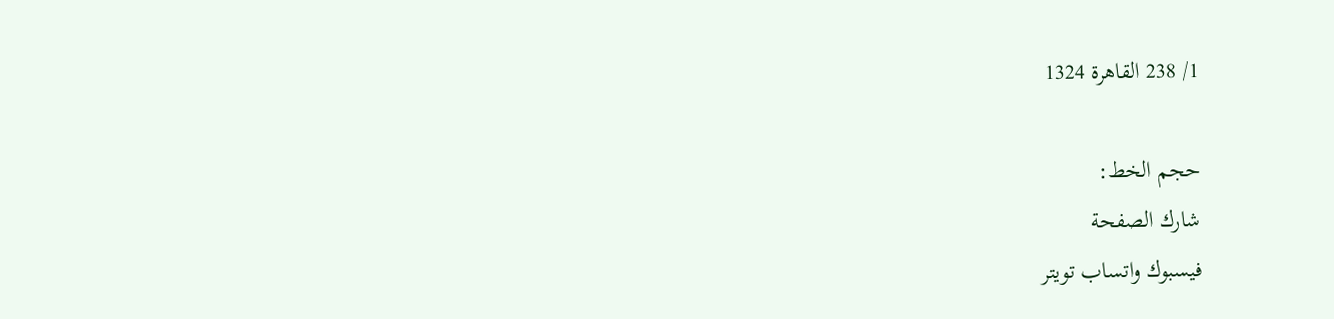1/ 238 القاهرة 1324

حجم الخط:
شارك الصفحة
فيسبوك واتساب تويتر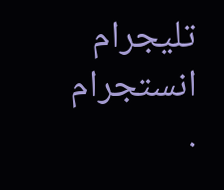تليجرام انستجرام
.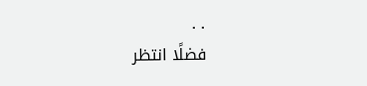. .
فضلًا انتظر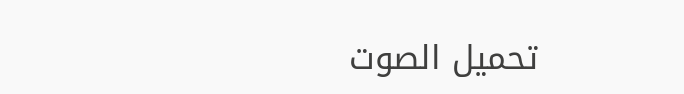تحميل الصوت